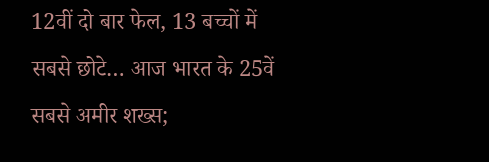12वीं दो बार फेल, 13 बच्चों में सबसे छोटे… आज भारत के 25वें सबसे अमीर शख्स;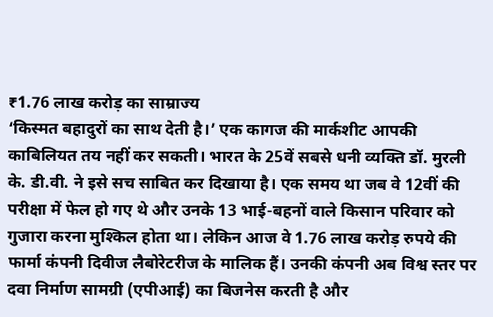₹1.76 लाख करोड़ का साम्राज्य
‘किस्मत बहादुरों का साथ देती है।’ एक कागज की मार्कशीट आपकी काबिलियत तय नहीं कर सकती। भारत के 25वें सबसे धनी व्यक्ति डॉ. मुरली के. डी.वी. ने इसे सच साबित कर दिखाया है। एक समय था जब वे 12वीं की परीक्षा में फेल हो गए थे और उनके 13 भाई-बहनों वाले किसान परिवार को गुजारा करना मुश्किल होता था। लेकिन आज वे 1.76 लाख करोड़ रुपये की फार्मा कंपनी दिवीज लैबोरेटरीज के मालिक हैं। उनकी कंपनी अब विश्व स्तर पर दवा निर्माण सामग्री (एपीआई) का बिजनेस करती है और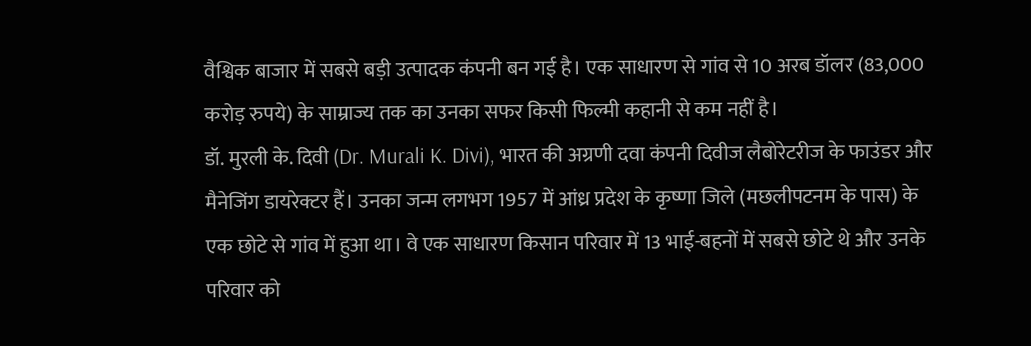वैश्विक बाजार में सबसे बड़ी उत्पादक कंपनी बन गई है। एक साधारण से गांव से 10 अरब डॉलर (83,000 करोड़ रुपये) के साम्राज्य तक का उनका सफर किसी फिल्मी कहानी से कम नहीं है।
डॉ. मुरली के. दिवी (Dr. Murali K. Divi), भारत की अग्रणी दवा कंपनी दिवीज लैबोरेटरीज के फाउंडर और मैनेजिंग डायरेक्टर हैं। उनका जन्म लगभग 1957 में आंध्र प्रदेश के कृष्णा जिले (मछलीपटनम के पास) के एक छोटे से गांव में हुआ था। वे एक साधारण किसान परिवार में 13 भाई-बहनों में सबसे छोटे थे और उनके परिवार को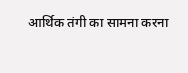आर्थिक तंगी का सामना करना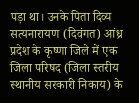पड़ा था। उनके पिता दिव्य सत्यनारायण (दिवंगत) आंध्र प्रदेश के कृष्णा जिले में एक जिला परिषद (जिला स्तरीय स्थानीय सरकारी निकाय) के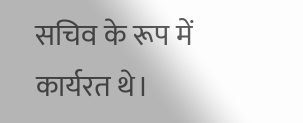सचिव के रूप में कार्यरत थे।